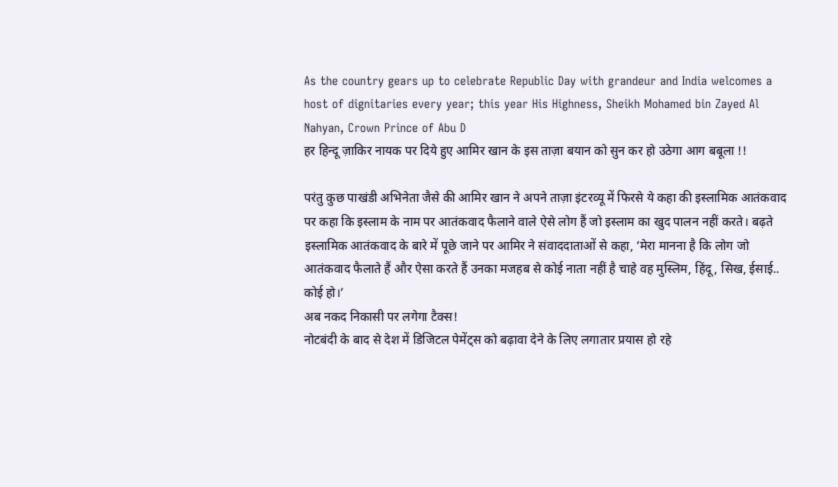As the country gears up to celebrate Republic Day with grandeur and India welcomes a host of dignitaries every year; this year His Highness, Sheikh Mohamed bin Zayed Al Nahyan, Crown Prince of Abu D
हर हिन्दू ज़ाकिर नायक पर दिये हुए आमिर खान के इस ताज़ा बयान को सुन कर हो उठेगा आग बबूला !!

परंतु कुछ पाखंडी अभिनेता जैसे की आमिर खान ने अपने ताज़ा इंटरव्यू में फिरसे ये कहा की इस्लामिक आतंकवाद पर कहा कि इस्लाम के नाम पर आतंकवाद फैलाने वाले ऐसे लोग हैं जो इस्लाम का खुद पालन नहीं करते। बढ़ते इस्लामिक आतंकवाद के बारे में पूछे जाने पर आमिर ने संवाददाताओं से कहा, ‘मेरा मानना है कि लोग जो आतंकवाद फैलाते हैं और ऐसा करते हैं उनका मजहब से कोई नाता नहीं है चाहे वह मुस्लिम, हिंदू, सिख, ईसाई..
कोई हो।’
अब नकद निकासी पर लगेगा टैक्स!
नोटबंदी के बाद से देश में डिजिटल पेमेंट्स को बढ़ावा देने के लिए लगातार प्रयास हो रहे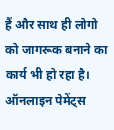हैं और साथ ही लोगो को जागरूक बनाने का कार्य भी हो रहा है।
ऑनलाइन पेमेंट्स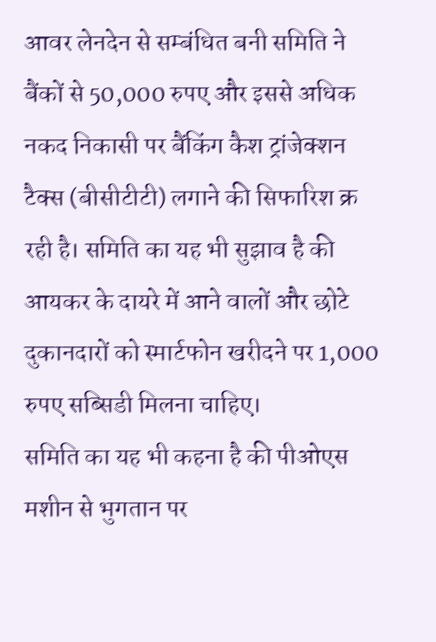आवर लेनदेन से सम्बंधित बनी समिति ने बैंकों से 50,000 रुपए और इससे अधिक नकद निकासी पर बैंकिंग कैश ट्रांजेक्शन टैक्स (बीसीटीटी) लगाने की सिफारिश क्र रही है। समिति का यह भी सुझाव है की आयकर के दायरे में आने वालों और छोटे दुकानदारों को स्मार्टफोन खरीदने पर 1,000 रुपए सब्सिडी मिलना चाहिए।
समिति का यह भी कहना है की पीओएस मशीन से भुगतान पर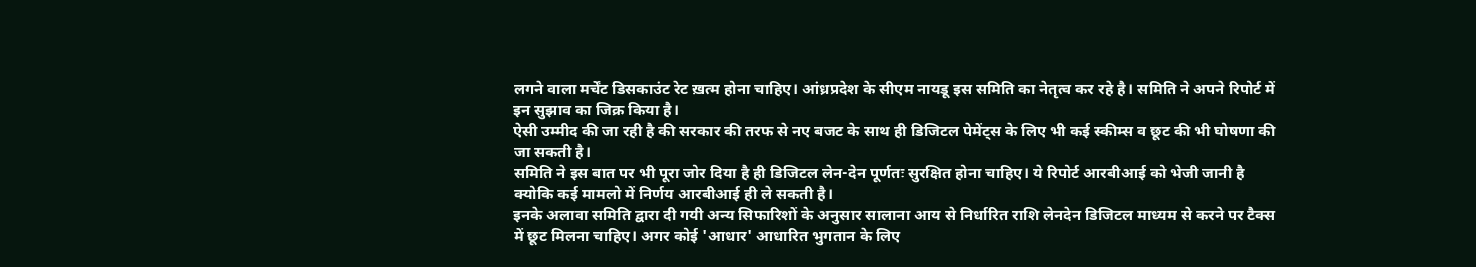लगने वाला मर्चेंट डिसकाउंट रेट ख़त्म होना चाहिए। आंध्रप्रदेश के सीएम नायडू इस समिति का नेतृत्व कर रहे है। समिति ने अपने रिपोर्ट में इन सुझाव का जिक्र किया है।
ऐसी उम्मीद की जा रही है की सरकार की तरफ से नए बजट के साथ ही डिजिटल पेमेंट्स के लिए भी कई स्कीम्स व छूट की भी घोषणा की जा सकती है।
समिति ने इस बात पर भी पूरा जोर दिया है ही डिजिटल लेन-देन पूर्णतः सुरक्षित होना चाहिए। ये रिपोर्ट आरबीआई को भेजी जानी है क्योकि कई मामलो में निर्णय आरबीआई ही ले सकती है।
इनके अलावा समिति द्वारा दी गयी अन्य सिफारिशों के अनुसार सालाना आय से निर्धारित राशि लेनदेन डिजिटल माध्यम से करने पर टैक्स में छूट मिलना चाहिए। अगर कोई 'आधार' आधारित भुगतान के लिए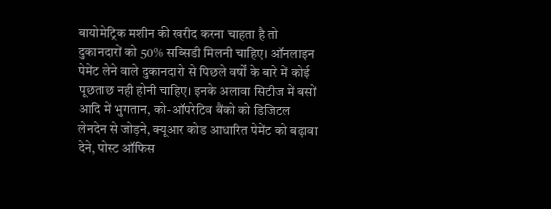बायोमेट्रिक मशीन की खरीद करना चाहता है तो दुकानदारों को 50% सब्सिडी मिलनी चाहिए। ऑनलाइन पेमेंट लेने वाले दुकानदारो से पिछले वर्षों के बारे में कोई पूछताछ नही होनी चाहिए। इनके अलावा सिटीज में बसों आदि में भुगतान, को-ऑपरेटिव बैंको को डिजिटल लेनदेन से जोड़ने, क्यूआर कोड आधारित पेमेंट को बढ़ावा देने, पोस्ट ऑफिस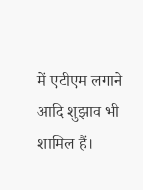में एटीएम लगाने आदि शुझाव भी शामिल हैं।